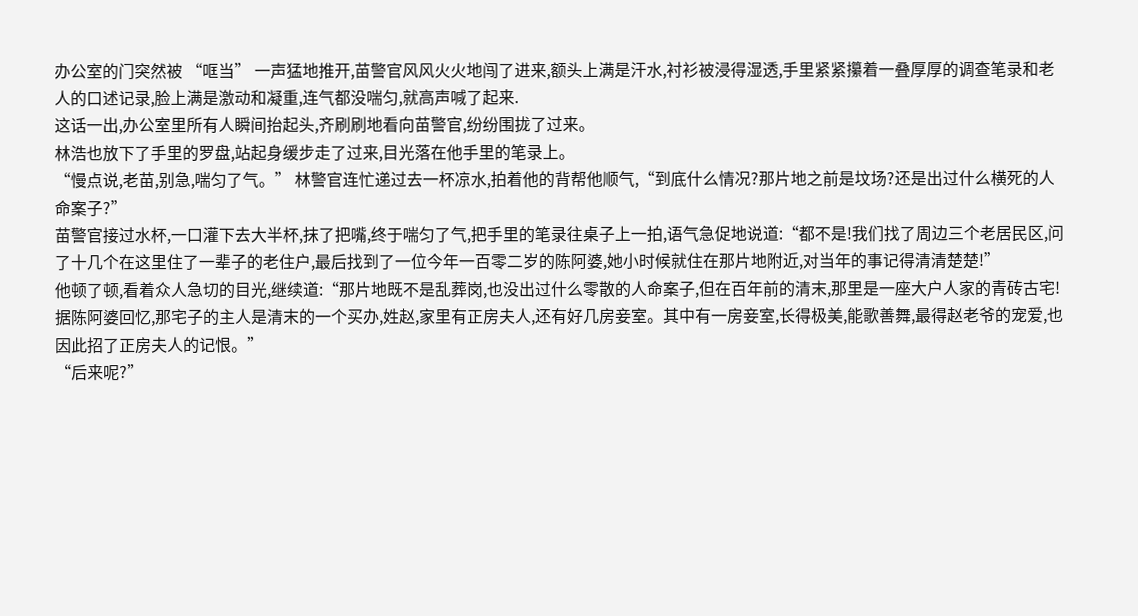办公室的门突然被 “哐当” 一声猛地推开,苗警官风风火火地闯了进来,额头上满是汗水,衬衫被浸得湿透,手里紧紧攥着一叠厚厚的调查笔录和老人的口述记录,脸上满是激动和凝重,连气都没喘匀,就高声喊了起来.
这话一出,办公室里所有人瞬间抬起头,齐刷刷地看向苗警官,纷纷围拢了过来。
林浩也放下了手里的罗盘,站起身缓步走了过来,目光落在他手里的笔录上。
“慢点说,老苗,别急,喘匀了气。” 林警官连忙递过去一杯凉水,拍着他的背帮他顺气,“到底什么情况?那片地之前是坟场?还是出过什么横死的人命案子?”
苗警官接过水杯,一口灌下去大半杯,抹了把嘴,终于喘匀了气,把手里的笔录往桌子上一拍,语气急促地说道:“都不是!我们找了周边三个老居民区,问了十几个在这里住了一辈子的老住户,最后找到了一位今年一百零二岁的陈阿婆,她小时候就住在那片地附近,对当年的事记得清清楚楚!”
他顿了顿,看着众人急切的目光,继续道:“那片地既不是乱葬岗,也没出过什么零散的人命案子,但在百年前的清末,那里是一座大户人家的青砖古宅!据陈阿婆回忆,那宅子的主人是清末的一个买办,姓赵,家里有正房夫人,还有好几房妾室。其中有一房妾室,长得极美,能歌善舞,最得赵老爷的宠爱,也因此招了正房夫人的记恨。”
“后来呢?”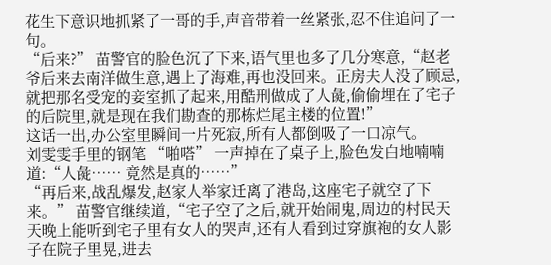花生下意识地抓紧了一哥的手,声音带着一丝紧张,忍不住追问了一句。
“后来?” 苗警官的脸色沉了下来,语气里也多了几分寒意,“赵老爷后来去南洋做生意,遇上了海难,再也没回来。正房夫人没了顾忌,就把那名受宠的妾室抓了起来,用酷刑做成了人彘,偷偷埋在了宅子的后院里,就是现在我们勘查的那栋烂尾主楼的位置!”
这话一出,办公室里瞬间一片死寂,所有人都倒吸了一口凉气。
刘雯雯手里的钢笔 “啪嗒” 一声掉在了桌子上,脸色发白地喃喃道:“人彘…… 竟然是真的……”
“再后来,战乱爆发,赵家人举家迁离了港岛,这座宅子就空了下来。” 苗警官继续道,“宅子空了之后,就开始闹鬼,周边的村民天天晚上能听到宅子里有女人的哭声,还有人看到过穿旗袍的女人影子在院子里晃,进去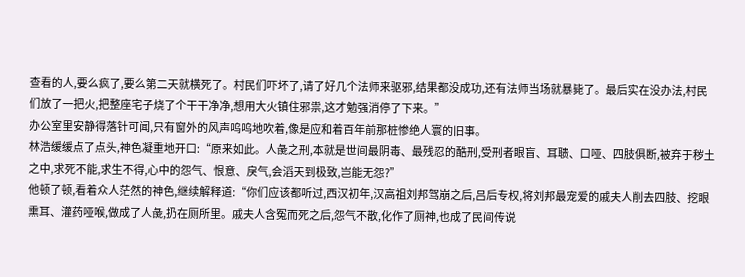查看的人,要么疯了,要么第二天就横死了。村民们吓坏了,请了好几个法师来驱邪,结果都没成功,还有法师当场就暴毙了。最后实在没办法,村民们放了一把火,把整座宅子烧了个干干净净,想用大火镇住邪祟,这才勉强消停了下来。”
办公室里安静得落针可闻,只有窗外的风声呜呜地吹着,像是应和着百年前那桩惨绝人寰的旧事。
林浩缓缓点了点头,神色凝重地开口:“原来如此。人彘之刑,本就是世间最阴毒、最残忍的酷刑,受刑者眼盲、耳聩、口哑、四肢俱断,被弃于秽土之中,求死不能,求生不得,心中的怨气、恨意、戾气,会滔天到极致,岂能无怨?”
他顿了顿,看着众人茫然的神色,继续解释道:“你们应该都听过,西汉初年,汉高祖刘邦驾崩之后,吕后专权,将刘邦最宠爱的戚夫人削去四肢、挖眼熏耳、灌药哑喉,做成了人彘,扔在厕所里。戚夫人含冤而死之后,怨气不散,化作了厕神,也成了民间传说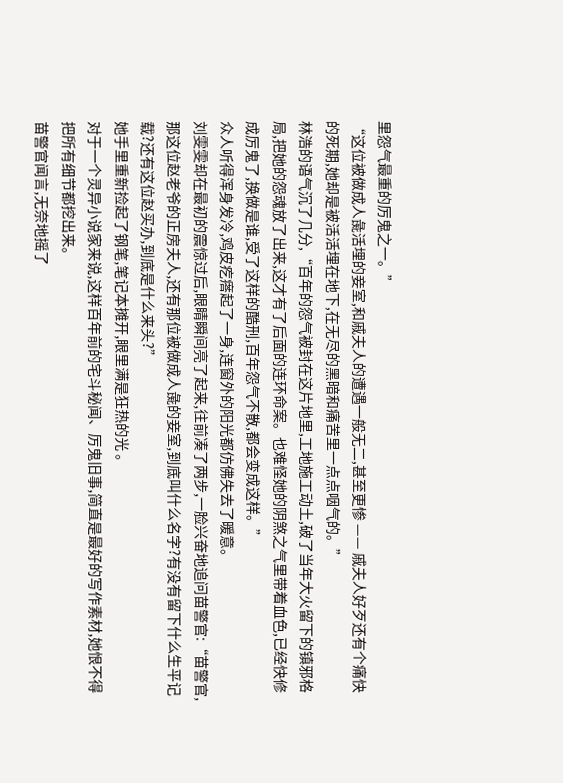里怨气最重的厉鬼之一。”
“这位被做成人彘活埋的妾室,和戚夫人的遭遇一般无二,甚至更惨 —— 戚夫人好歹还有个痛快的死期,她却是被活活埋在地下,在无尽的黑暗和痛苦里一点点咽气的。”
林浩的语气沉了几分,“百年的怨气被封在这片地里,工地施工动土,破了当年大火留下的镇邪格局,把她的怨魂放了出来,这才有了后面的连环命案。也难怪她的阴煞之气里带着血色,已经快修成厉鬼了,换做是谁,受了这样的酷刑,百年怨气不散,都会变成这样。”
众人听得浑身发冷,鸡皮疙瘩起了一身,连窗外的阳光都仿佛失去了暖意。
刘雯雯却在最初的震惊过后,眼睛瞬间亮了起来,往前凑了两步,一脸兴奋地追问苗警官:“苗警官,那这位赵老爷的正房夫人,还有那位被做成人彘的妾室,到底叫什么名字?有没有留下什么生平记载?还有这位赵买办,到底是什么来头?”
她手里重新捡起了钢笔,笔记本摊开,眼里满是狂热的光 。
对于一个灵异小说家来说,这样百年前的宅斗秘闻、厉鬼旧事,简直是最好的写作素材,她恨不得把所有细节都挖出来。
苗警官闻言,无奈地摇了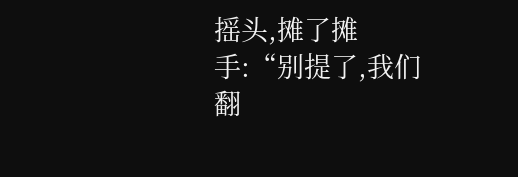摇头,摊了摊手:“别提了,我们翻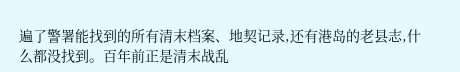遍了警署能找到的所有清末档案、地契记录,还有港岛的老县志,什么都没找到。百年前正是清末战乱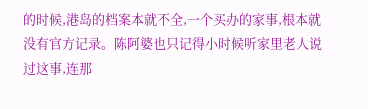的时候,港岛的档案本就不全,一个买办的家事,根本就没有官方记录。陈阿婆也只记得小时候听家里老人说过这事,连那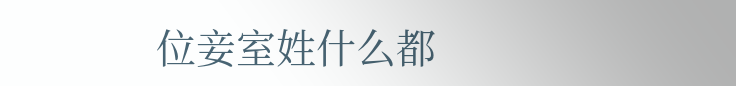位妾室姓什么都